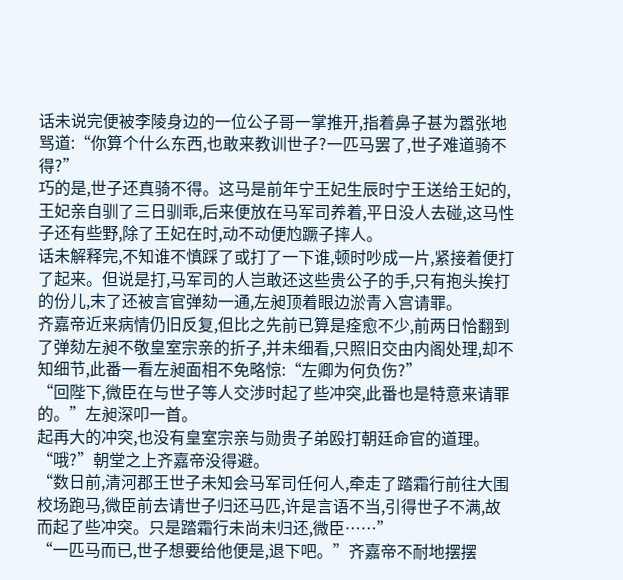话未说完便被李陵身边的一位公子哥一掌推开,指着鼻子甚为嚣张地骂道:“你算个什么东西,也敢来教训世子?一匹马罢了,世子难道骑不得?”
巧的是,世子还真骑不得。这马是前年宁王妃生辰时宁王送给王妃的,王妃亲自驯了三日驯乖,后来便放在马军司养着,平日没人去碰,这马性子还有些野,除了王妃在时,动不动便尥蹶子摔人。
话未解释完,不知谁不慎踩了或打了一下谁,顿时吵成一片,紧接着便打了起来。但说是打,马军司的人岂敢还这些贵公子的手,只有抱头挨打的份儿,末了还被言官弹劾一通,左昶顶着眼边淤青入宫请罪。
齐嘉帝近来病情仍旧反复,但比之先前已算是痊愈不少,前两日恰翻到了弹劾左昶不敬皇室宗亲的折子,并未细看,只照旧交由内阁处理,却不知细节,此番一看左昶面相不免略惊:“左卿为何负伤?”
“回陛下,微臣在与世子等人交涉时起了些冲突,此番也是特意来请罪的。”左昶深叩一首。
起再大的冲突,也没有皇室宗亲与勋贵子弟殴打朝廷命官的道理。
“哦?”朝堂之上齐嘉帝没得避。
“数日前,清河郡王世子未知会马军司任何人,牵走了踏霜行前往大围校场跑马,微臣前去请世子归还马匹,许是言语不当,引得世子不满,故而起了些冲突。只是踏霜行未尚未归还,微臣……”
“一匹马而已,世子想要给他便是,退下吧。”齐嘉帝不耐地摆摆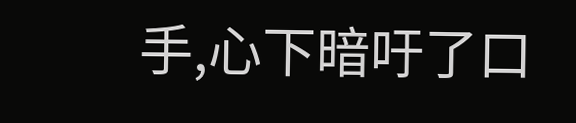手,心下暗吁了口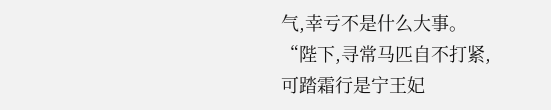气,幸亏不是什么大事。
“陛下,寻常马匹自不打紧,可踏霜行是宁王妃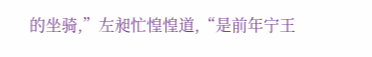的坐骑,”左昶忙惶惶道,“是前年宁王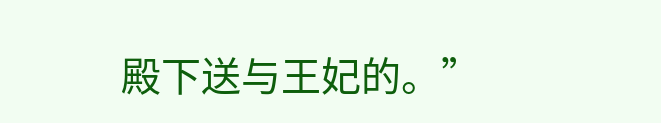殿下送与王妃的。”